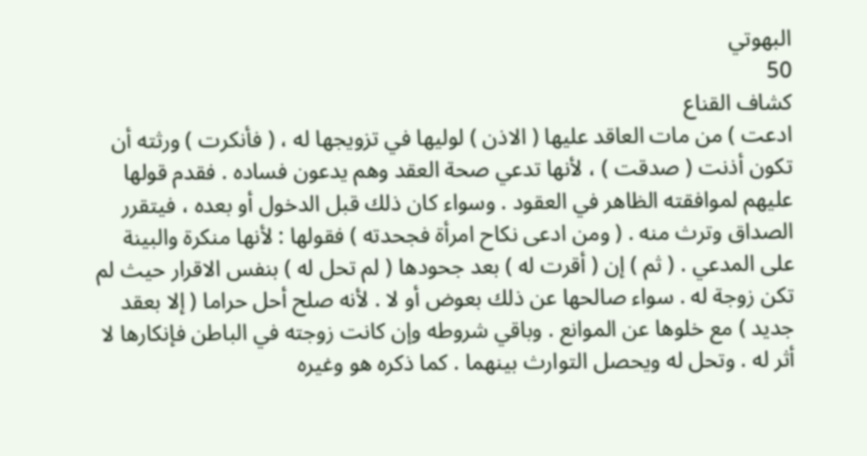البهوتي
50
كشاف القناع
ادعت ) من مات العاقد عليها ( الاذن ) لوليها في تزويجها له ، ( فأنكرت ) ورثته أن تكون أذنت ( صدقت ) ، لأنها تدعي صحة العقد وهم يدعون فساده . فقدم قولها عليهم لموافقته الظاهر في العقود . وسواء كان ذلك قبل الدخول أو بعده ، فيتقرر الصداق وترث منه . ( ومن ادعى نكاح امرأة فجحدته ) فقولها : لأنها منكرة والبينة على المدعي . ( ثم ) إن ( أقرت له ) بعد جحودها ( لم تحل له ) بنفس الاقرار حيث لم تكن زوجة له . سواء صالحها عن ذلك بعوض أو لا . لأنه صلح أحل حراما ( إلا بعقد جديد ) مع خلوها عن الموانع . وباقي شروطه وإن كانت زوجته في الباطن فإنكارها لا أثر له . وتحل له ويحصل التوارث بينهما . كما ذكره هو وغيره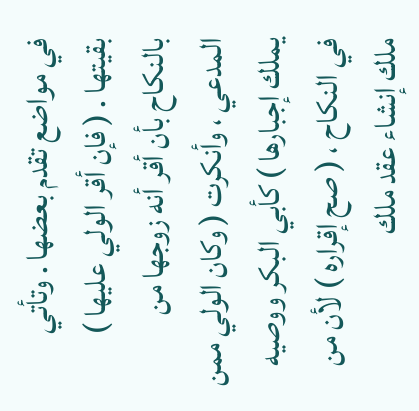في مواضع تقدم بعضها . وتأتي بقيتها . ( فإن أقر الولي عليها ) بالنكاح بأن أقر أنه زوجها من المدعي ، وأنكرت ( وكان الولي ممن يملك إجبارها ) كأبي البكر ووصيه في النكاح ، ( صح إقراره ) لأن من ملك إنشاء عقد ملك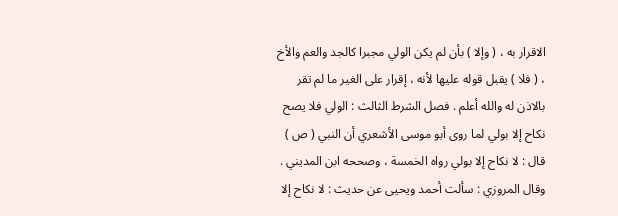الاقرار به ، ( وإلا ) بأن لم يكن الولي مجبرا كالجد والعم والأخ ، ( فلا ) يقبل قوله عليها لأنه ، إقرار على الغير ما لم تقر بالاذن له والله أعلم . فصل الشرط الثالث : الولي فلا يصح نكاح إلا بولي لما روى أبو موسى الأشعري أن النبي ( ص ) قال : لا نكاح إلا بولي رواه الخمسة ، وصححه ابن المديني . وقال المروزي : سألت أحمد ويحيى عن حديث : لا نكاح إلا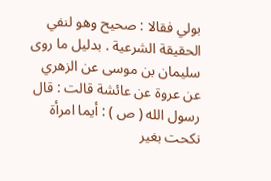بولي فقالا : صحيح وهو لنفي الحقيقة الشرعية . بدليل ما روى سليمان بن موسى عن الزهري عن عروة عن عائشة قالت : قال رسول الله ( ص ) : أيما امرأة نكحت بغير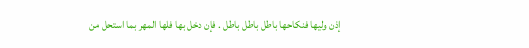إذن وليها فنكاحها باطل باطل باطل . فإن دخل بها فلها المهر بما استحل من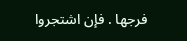فرجها . فإن اشتجروا